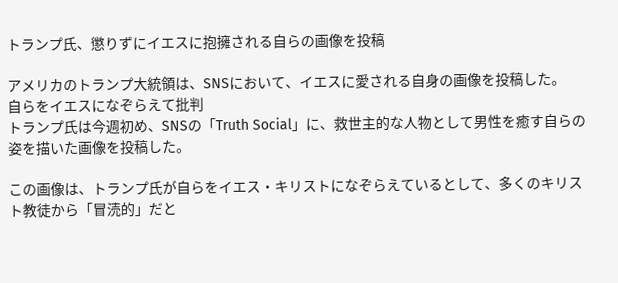トランプ氏、懲りずにイエスに抱擁される自らの画像を投稿

アメリカのトランプ大統領は、SNSにおいて、イエスに愛される自身の画像を投稿した。
自らをイエスになぞらえて批判
トランプ氏は今週初め、SNSの「Truth Social」に、救世主的な人物として男性を癒す自らの姿を描いた画像を投稿した。

この画像は、トランプ氏が自らをイエス・キリストになぞらえているとして、多くのキリスト教徒から「冒涜的」だと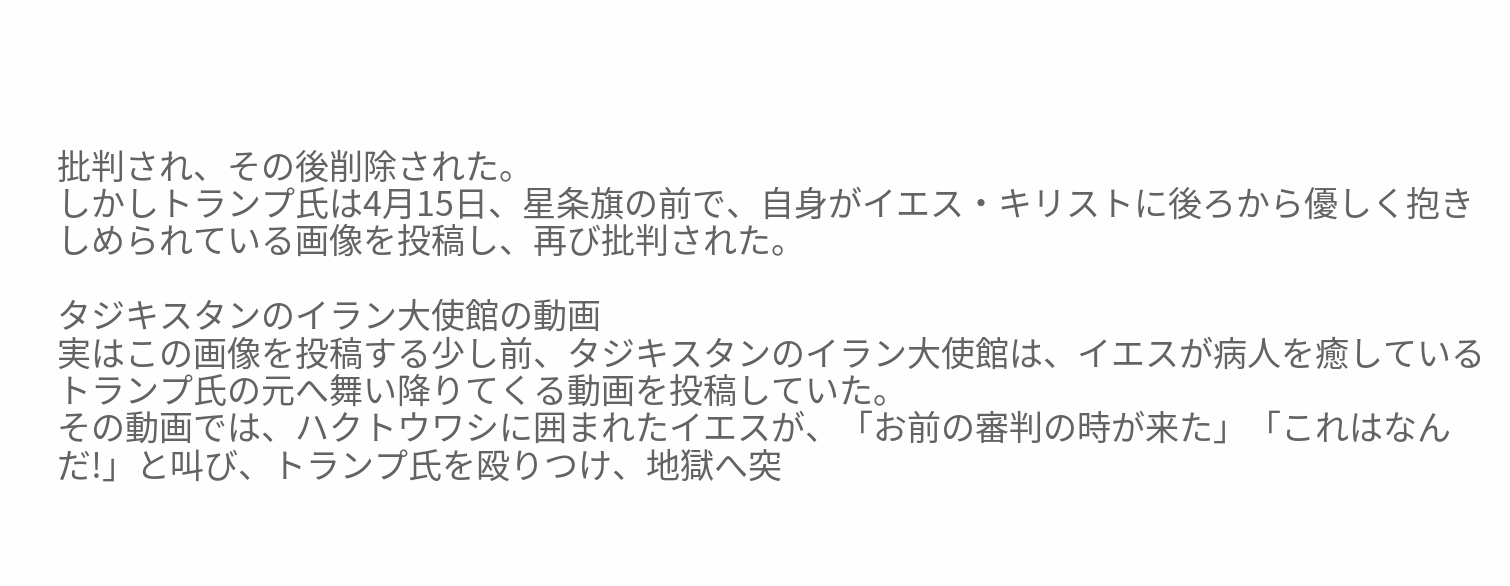批判され、その後削除された。
しかしトランプ氏は4月15日、星条旗の前で、自身がイエス・キリストに後ろから優しく抱きしめられている画像を投稿し、再び批判された。

タジキスタンのイラン大使館の動画
実はこの画像を投稿する少し前、タジキスタンのイラン大使館は、イエスが病人を癒しているトランプ氏の元へ舞い降りてくる動画を投稿していた。
その動画では、ハクトウワシに囲まれたイエスが、「お前の審判の時が来た」「これはなんだ!」と叫び、トランプ氏を殴りつけ、地獄へ突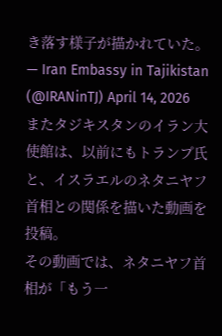き落す様子が描かれていた。
— Iran Embassy in Tajikistan (@IRANinTJ) April 14, 2026
またタジキスタンのイラン大使館は、以前にもトランプ氏と、イスラエルのネタニヤフ首相との関係を描いた動画を投稿。
その動画では、ネタニヤフ首相が「もう一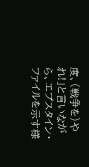度、(戦争を)やれ!」と言いながら、エプスタイン・ファイルを示す様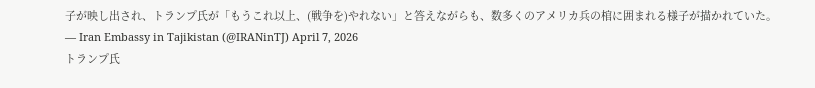子が映し出され、トランプ氏が「もうこれ以上、(戦争を)やれない」と答えながらも、数多くのアメリカ兵の棺に囲まれる様子が描かれていた。
— Iran Embassy in Tajikistan (@IRANinTJ) April 7, 2026
トランプ氏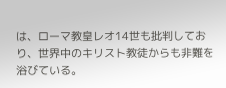は、ローマ教皇レオ14世も批判しており、世界中のキリスト教徒からも非難を浴びている。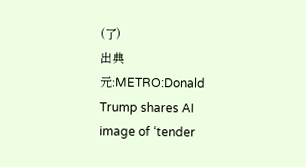(了)
出典元:METRO:Donald Trump shares AI image of ‘tender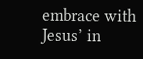embrace with Jesus’ in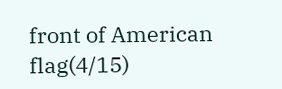front of American flag(4/15)